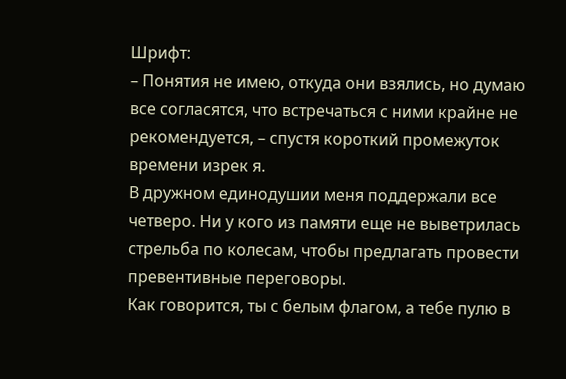Шрифт:
– Понятия не имею, откуда они взялись, но думаю все согласятся, что встречаться с ними крайне не рекомендуется, – спустя короткий промежуток времени изрек я.
В дружном единодушии меня поддержали все четверо. Ни у кого из памяти еще не выветрилась стрельба по колесам, чтобы предлагать провести превентивные переговоры.
Как говорится, ты с белым флагом, а тебе пулю в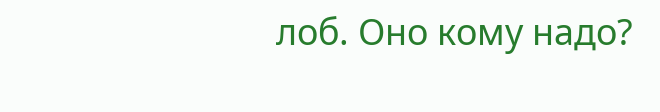лоб. Оно кому надо?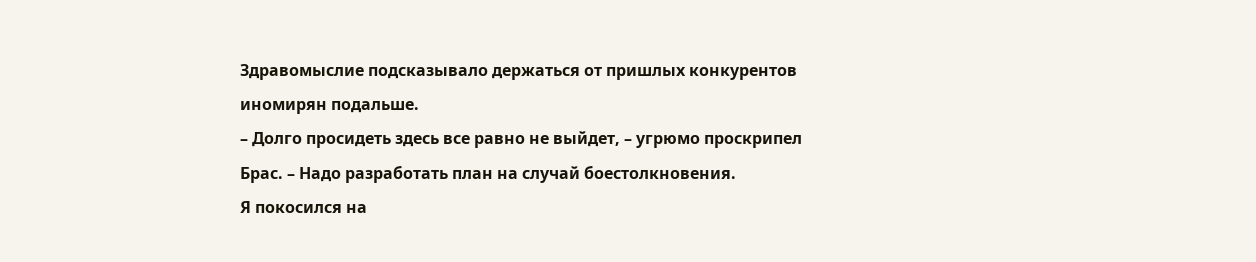Здравомыслие подсказывало держаться от пришлых конкурентов иномирян подальше.
– Долго просидеть здесь все равно не выйдет, – угрюмо проскрипел Брас. – Надо разработать план на случай боестолкновения.
Я покосился на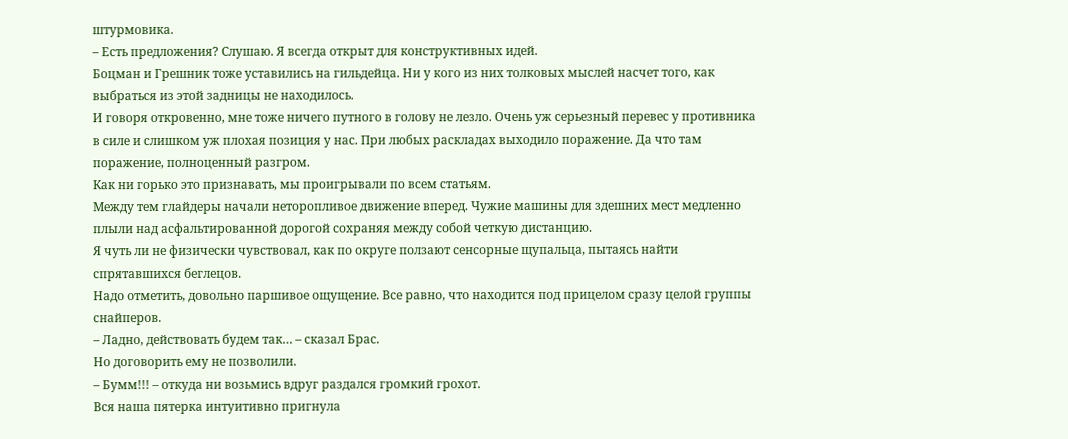штурмовика.
– Есть предложения? Слушаю. Я всегда открыт для конструктивных идей.
Боцман и Грешник тоже уставились на гильдейца. Ни у кого из них толковых мыслей насчет того, как выбраться из этой задницы не находилось.
И говоря откровенно, мне тоже ничего путного в голову не лезло. Очень уж серьезный перевес у противника в силе и слишком уж плохая позиция у нас. При любых раскладах выходило поражение. Да что там поражение, полноценный разгром.
Как ни горько это признавать, мы проигрывали по всем статьям.
Между тем глайдеры начали неторопливое движение вперед. Чужие машины для здешних мест медленно плыли над асфальтированной дорогой сохраняя между собой четкую дистанцию.
Я чуть ли не физически чувствовал, как по округе ползают сенсорные щупальца, пытаясь найти спрятавшихся беглецов.
Надо отметить, довольно паршивое ощущение. Все равно, что находится под прицелом сразу целой группы снайперов.
– Ладно, действовать будем так… – сказал Брас.
Но договорить ему не позволили.
– Бумм!!! – откуда ни возьмись вдруг раздался громкий грохот.
Вся наша пятерка интуитивно пригнула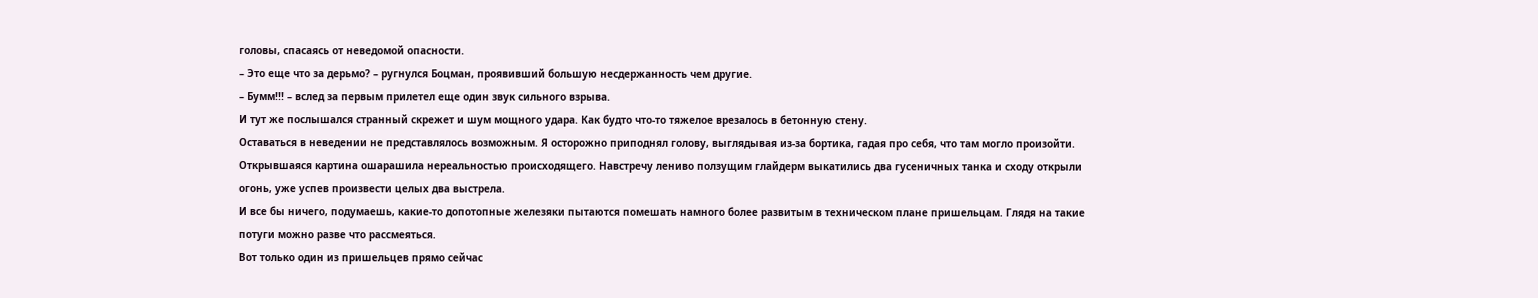головы, спасаясь от неведомой опасности.
– Это еще что за дерьмо? – ругнулся Боцман, проявивший большую несдержанность чем другие.
– Бумм!!! – вслед за первым прилетел еще один звук сильного взрыва.
И тут же послышался странный скрежет и шум мощного удара. Как будто что-то тяжелое врезалось в бетонную стену.
Оставаться в неведении не представлялось возможным. Я осторожно приподнял голову, выглядывая из-за бортика, гадая про себя, что там могло произойти.
Открывшаяся картина ошарашила нереальностью происходящего. Навстречу лениво ползущим глайдерм выкатились два гусеничных танка и сходу открыли огонь, уже успев произвести целых два выстрела.
И все бы ничего, подумаешь, какие-то допотопные железяки пытаются помешать намного более развитым в техническом плане пришельцам. Глядя на такие потуги можно разве что рассмеяться.
Вот только один из пришельцев прямо сейчас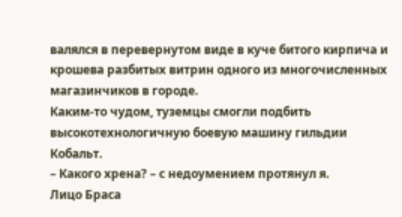валялся в перевернутом виде в куче битого кирпича и крошева разбитых витрин одного из многочисленных магазинчиков в городе.
Каким-то чудом, туземцы смогли подбить высокотехнологичную боевую машину гильдии Кобальт.
– Какого хрена? – с недоумением протянул я.
Лицо Браса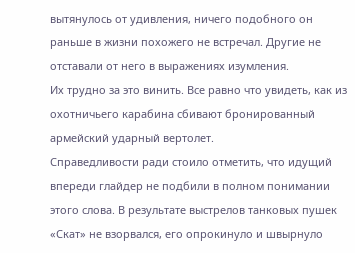вытянулось от удивления, ничего подобного он раньше в жизни похожего не встречал. Другие не отставали от него в выражениях изумления.
Их трудно за это винить. Все равно что увидеть, как из охотничьего карабина сбивают бронированный армейский ударный вертолет.
Справедливости ради стоило отметить, что идущий впереди глайдер не подбили в полном понимании этого слова. В результате выстрелов танковых пушек «Скат» не взорвался, его опрокинуло и швырнуло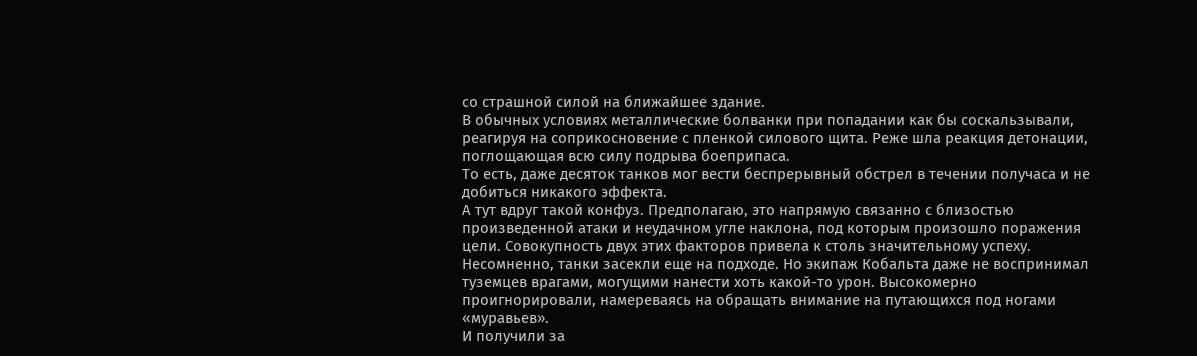со страшной силой на ближайшее здание.
В обычных условиях металлические болванки при попадании как бы соскальзывали, реагируя на соприкосновение с пленкой силового щита. Реже шла реакция детонации, поглощающая всю силу подрыва боеприпаса.
То есть, даже десяток танков мог вести беспрерывный обстрел в течении получаса и не добиться никакого эффекта.
А тут вдруг такой конфуз. Предполагаю, это напрямую связанно с близостью произведенной атаки и неудачном угле наклона, под которым произошло поражения цели. Совокупность двух этих факторов привела к столь значительному успеху.
Несомненно, танки засекли еще на подходе. Но экипаж Кобальта даже не воспринимал туземцев врагами, могущими нанести хоть какой-то урон. Высокомерно проигнорировали, намереваясь на обращать внимание на путающихся под ногами «муравьев».
И получили за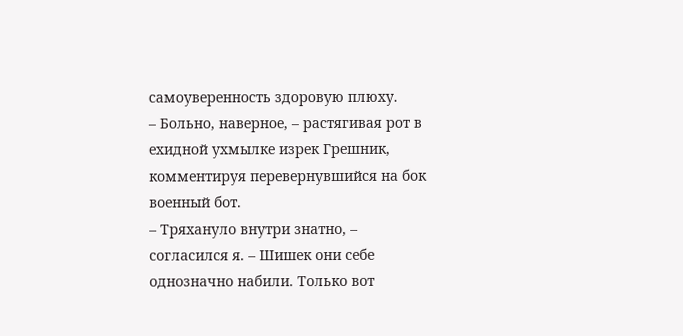самоуверенность здоровую плюху.
– Больно, наверное, – растягивая рот в ехидной ухмылке изрек Грешник, комментируя перевернувшийся на бок военный бот.
– Тряхануло внутри знатно, – согласился я. – Шишек они себе однозначно набили. Только вот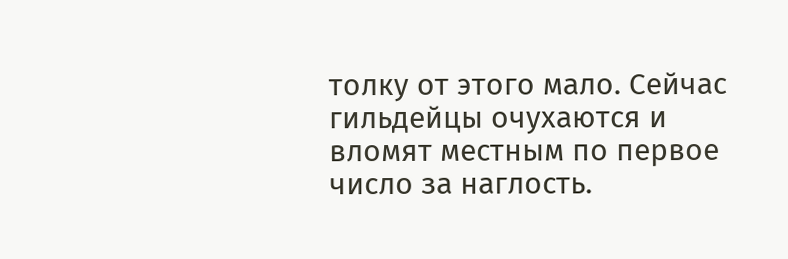толку от этого мало. Сейчас гильдейцы очухаются и вломят местным по первое число за наглость.